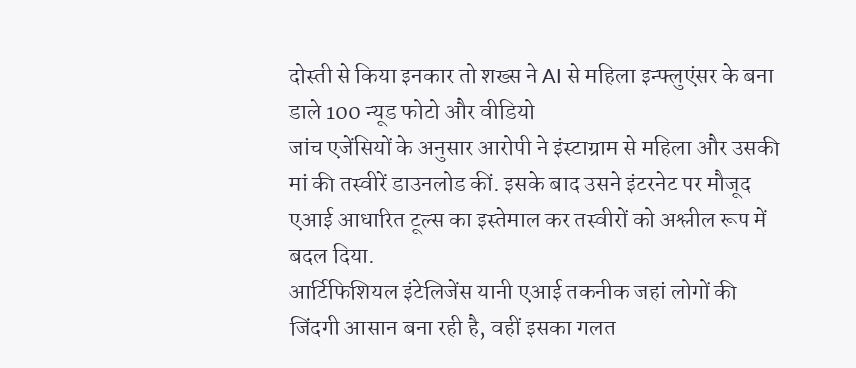दोस्ती से किया इनकार तो शख्स ने AI से महिला इन्फ्लुएंसर के बना डाले 100 न्यूड फोटो और वीडियो
जांच एजेंसियों के अनुसार आरोपी ने इंस्टाग्राम से महिला और उसकी मां की तस्वीरें डाउनलोड कीं. इसके बाद उसने इंटरनेट पर मौजूद एआई आधारित टूल्स का इस्तेमाल कर तस्वीरों को अश्लील रूप में बदल दिया.
आर्टिफिशियल इंटेलिजेंस यानी एआई तकनीक जहां लोगों की जिंदगी आसान बना रही है, वहीं इसका गलत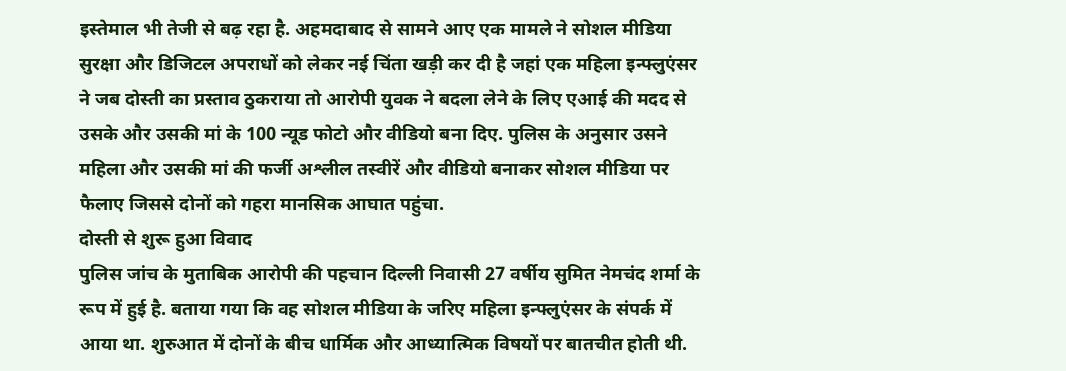इस्तेमाल भी तेजी से बढ़ रहा है. अहमदाबाद से सामने आए एक मामले ने सोशल मीडिया सुरक्षा और डिजिटल अपराधों को लेकर नई चिंता खड़ी कर दी है जहां एक महिला इन्फ्लुएंसर ने जब दोस्ती का प्रस्ताव ठुकराया तो आरोपी युवक ने बदला लेने के लिए एआई की मदद से उसके और उसकी मां के 100 न्यूड फोटो और वीडियो बना दिए. पुलिस के अनुसार उसने महिला और उसकी मां की फर्जी अश्लील तस्वीरें और वीडियो बनाकर सोशल मीडिया पर फैलाए जिससे दोनों को गहरा मानसिक आघात पहुंचा.
दोस्ती से शुरू हुआ विवाद
पुलिस जांच के मुताबिक आरोपी की पहचान दिल्ली निवासी 27 वर्षीय सुमित नेमचंद शर्मा के रूप में हुई है. बताया गया कि वह सोशल मीडिया के जरिए महिला इन्फ्लुएंसर के संपर्क में आया था. शुरुआत में दोनों के बीच धार्मिक और आध्यात्मिक विषयों पर बातचीत होती थी.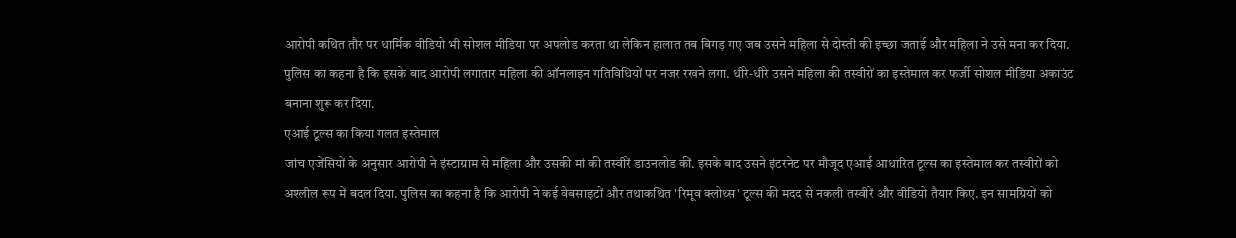आरोपी कथित तौर पर धार्मिक वीडियो भी सोशल मीडिया पर अपलोड करता था लेकिन हालात तब बिगड़ गए जब उसने महिला से दोस्ती की इच्छा जताई और महिला ने उसे मना कर दिया. पुलिस का कहना है कि इसके बाद आरोपी लगातार महिला की ऑनलाइन गतिविधियों पर नजर रखने लगा. धीरे-धीरे उसने महिला की तस्वीरों का इस्तेमाल कर फर्जी सोशल मीडिया अकाउंट बनाना शुरू कर दिया.
एआई टूल्स का किया गलत इस्तेमाल
जांच एजेंसियों के अनुसार आरोपी ने इंस्टाग्राम से महिला और उसकी मां की तस्वीरें डाउनलोड कीं. इसके बाद उसने इंटरनेट पर मौजूद एआई आधारित टूल्स का इस्तेमाल कर तस्वीरों को अश्लील रूप में बदल दिया. पुलिस का कहना है कि आरोपी ने कई वेबसाइटों और तथाकथित 'रिमूव क्लोथ्स' टूल्स की मदद से नकली तस्वीरें और वीडियो तैयार किए. इन सामग्रियों को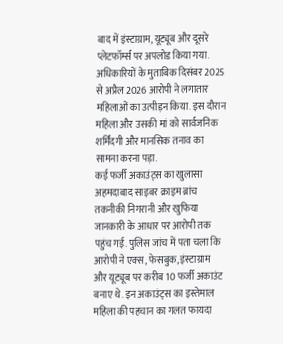बाद में इंस्टाग्राम, यूट्यूब और दूसरे प्लेटफॉर्म्स पर अपलोड किया गया. अधिकारियों के मुताबिक दिसंबर 2025 से अप्रैल 2026 आरोपी ने लगातार महिलाओं का उत्पीड़न किया. इस दौरान महिला और उसकी मां को सार्वजनिक शर्मिंदगी और मानसिक तनाव का सामना करना पड़ा.
कई फर्जी अकाउंट्स का खुलासा
अहमदाबाद साइबर क्राइम ब्रांच तकनीकी निगरानी और खुफिया जानकारी के आधार पर आरोपी तक पहुंच गई. पुलिस जांच में पता चला कि आरोपी ने एक्स, फेसबुक, इंस्टाग्राम और यूट्यूब पर करीब 10 फर्जी अकाउंट बनाए थे. इन अकाउंट्स का इस्तेमाल महिला की पहचान का गलत फायदा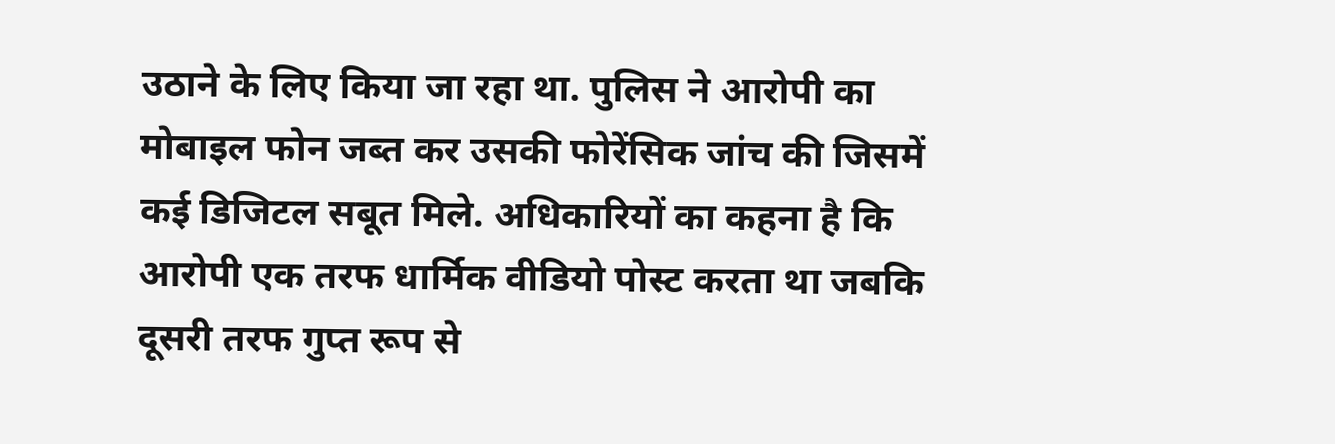उठाने के लिए किया जा रहा था. पुलिस ने आरोपी का मोबाइल फोन जब्त कर उसकी फोरेंसिक जांच की जिसमें कई डिजिटल सबूत मिले. अधिकारियों का कहना है कि आरोपी एक तरफ धार्मिक वीडियो पोस्ट करता था जबकि दूसरी तरफ गुप्त रूप से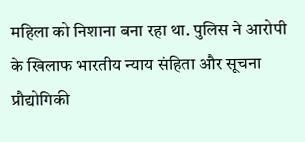महिला को निशाना बना रहा था. पुलिस ने आरोपी के खिलाफ भारतीय न्याय संहिता और सूचना प्रौद्योगिकी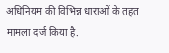अधिनियम की विभिन्न धाराओं के तहत मामला दर्ज किया है.